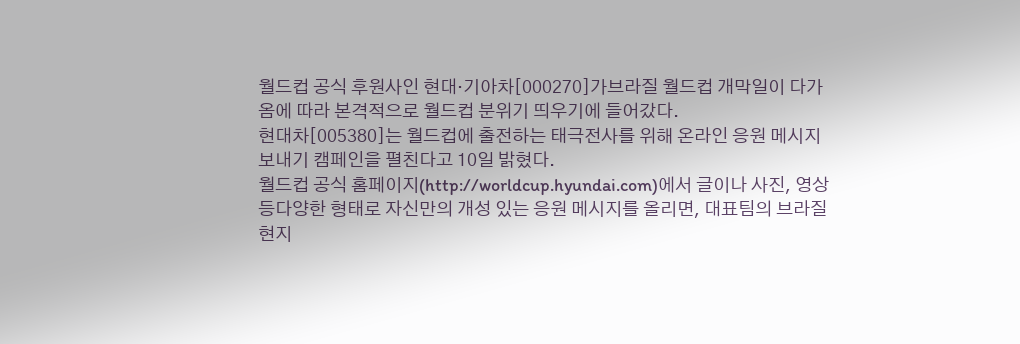월드컵 공식 후원사인 현대·기아차[000270]가브라질 월드컵 개막일이 다가옴에 따라 본격적으로 월드컵 분위기 띄우기에 들어갔다.
현대차[005380]는 월드컵에 출전하는 태극전사를 위해 온라인 응원 메시지 보내기 캠페인을 펼친다고 10일 밝혔다.
월드컵 공식 홈페이지(http://worldcup.hyundai.com)에서 글이나 사진, 영상 등다양한 형태로 자신만의 개성 있는 응원 메시지를 올리면, 대표팀의 브라질 현지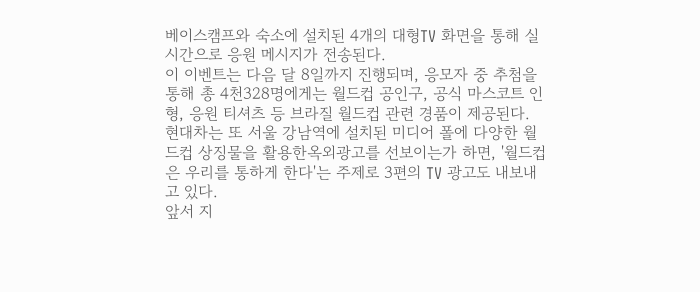베이스캠프와 숙소에 설치된 4개의 대형TV 화면을 통해 실시간으로 응원 메시지가 전송된다.
이 이벤트는 다음 달 8일까지 진행되며, 응모자 중 추첨을 통해 총 4천328명에게는 월드컵 공인구, 공식 마스코트 인형, 응원 티셔츠 등 브라질 월드컵 관련 경품이 제공된다.
현대차는 또 서울 강남역에 설치된 미디어 폴에 다양한 월드컵 상징물을 활용한옥외광고를 선보이는가 하면, '월드컵은 우리를 통하게 한다'는 주제로 3편의 TV 광고도 내보내고 있다.
앞서 지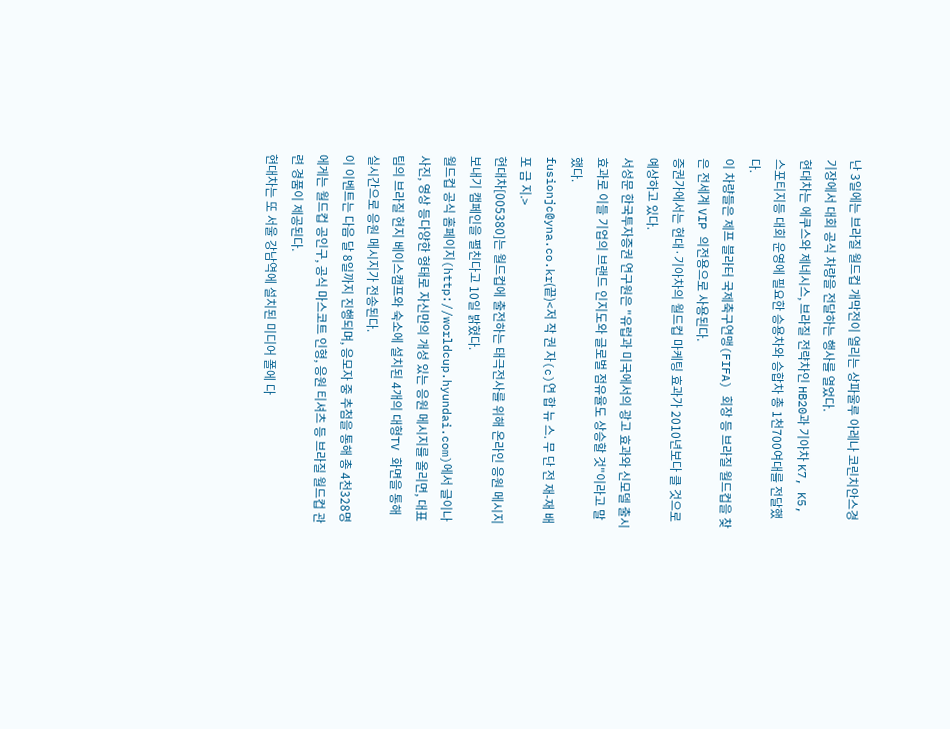난 3일에는 브라질 월드컵 개막전이 열리는 상파울루 아레나 코린치안스경기장에서 대회 공식 차량을 전달하는 행사를 열었다.
현대차는 에쿠스와 제네시스, 브라질 전략차인 HB20과 기아차 K7, K5, 스포티지등 대회 운영에 필요한 승용차와 승합차 총 1천700여대를 전달했다.
이 차량들은 제프 블라터 국제축구연맹(FIFA) 회장 등 브라질 월드컵을 찾은 전세계 VIP 의전용으로 사용된다.
증권가에서는 현대·기아차의 월드컵 마케팅 효과가 2010년보다 클 것으로 예상하고 있다.
서성문 한국투자증권 연구원은 "유럽과 미국에서의 광고 효과와 신모델 출시 효과로 이들 기업의 브랜드 인지도와 글로벌 점유율도 상승할 것"이라고 말했다.
fusionjc@yna.co.kr(끝)<저 작 권 자(c)연 합 뉴 스. 무 단 전 재-재 배 포 금 지.>
현대차[005380]는 월드컵에 출전하는 태극전사를 위해 온라인 응원 메시지 보내기 캠페인을 펼친다고 10일 밝혔다.
월드컵 공식 홈페이지(http://worldcup.hyundai.com)에서 글이나 사진, 영상 등다양한 형태로 자신만의 개성 있는 응원 메시지를 올리면, 대표팀의 브라질 현지 베이스캠프와 숙소에 설치된 4개의 대형TV 화면을 통해 실시간으로 응원 메시지가 전송된다.
이 이벤트는 다음 달 8일까지 진행되며, 응모자 중 추첨을 통해 총 4천328명에게는 월드컵 공인구, 공식 마스코트 인형, 응원 티셔츠 등 브라질 월드컵 관련 경품이 제공된다.
현대차는 또 서울 강남역에 설치된 미디어 폴에 다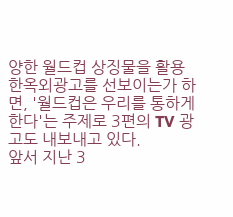양한 월드컵 상징물을 활용한옥외광고를 선보이는가 하면, '월드컵은 우리를 통하게 한다'는 주제로 3편의 TV 광고도 내보내고 있다.
앞서 지난 3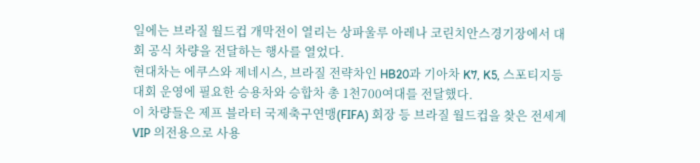일에는 브라질 월드컵 개막전이 열리는 상파울루 아레나 코린치안스경기장에서 대회 공식 차량을 전달하는 행사를 열었다.
현대차는 에쿠스와 제네시스, 브라질 전략차인 HB20과 기아차 K7, K5, 스포티지등 대회 운영에 필요한 승용차와 승합차 총 1천700여대를 전달했다.
이 차량들은 제프 블라터 국제축구연맹(FIFA) 회장 등 브라질 월드컵을 찾은 전세계 VIP 의전용으로 사용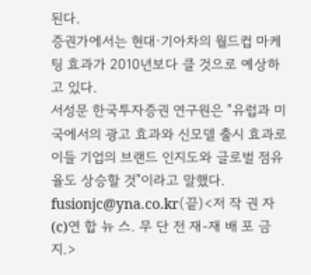된다.
증권가에서는 현대·기아차의 월드컵 마케팅 효과가 2010년보다 클 것으로 예상하고 있다.
서성문 한국투자증권 연구원은 "유럽과 미국에서의 광고 효과와 신모델 출시 효과로 이들 기업의 브랜드 인지도와 글로벌 점유율도 상승할 것"이라고 말했다.
fusionjc@yna.co.kr(끝)<저 작 권 자(c)연 합 뉴 스. 무 단 전 재-재 배 포 금 지.>